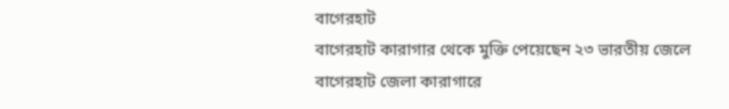বাগেরহাট
বাগেরহাট কারাগার থেকে মুক্তি পেয়েছেন ২৩ ভারতীয় জেলে
বাগেরহাট জেলা কারাগারে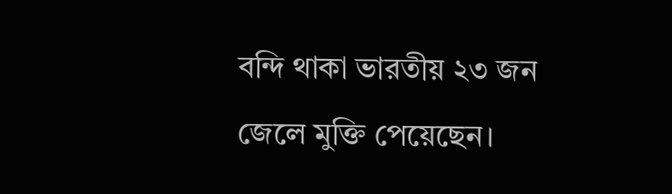বন্দি থাকা ভারতীয় ২৩ জন জেলে মুক্তি পেয়েছেন।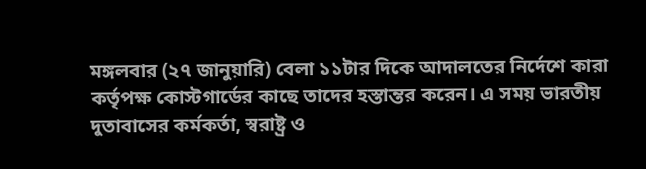মঙ্গলবার (২৭ জানুয়ারি) বেলা ১১টার দিকে আদালতের নির্দেশে কারা কর্তৃপক্ষ কোস্টগার্ডের কাছে তাদের হস্তান্তর করেন। এ সময় ভারতীয় দুতাবাসের কর্মকর্তা, স্বরাষ্ট্র ও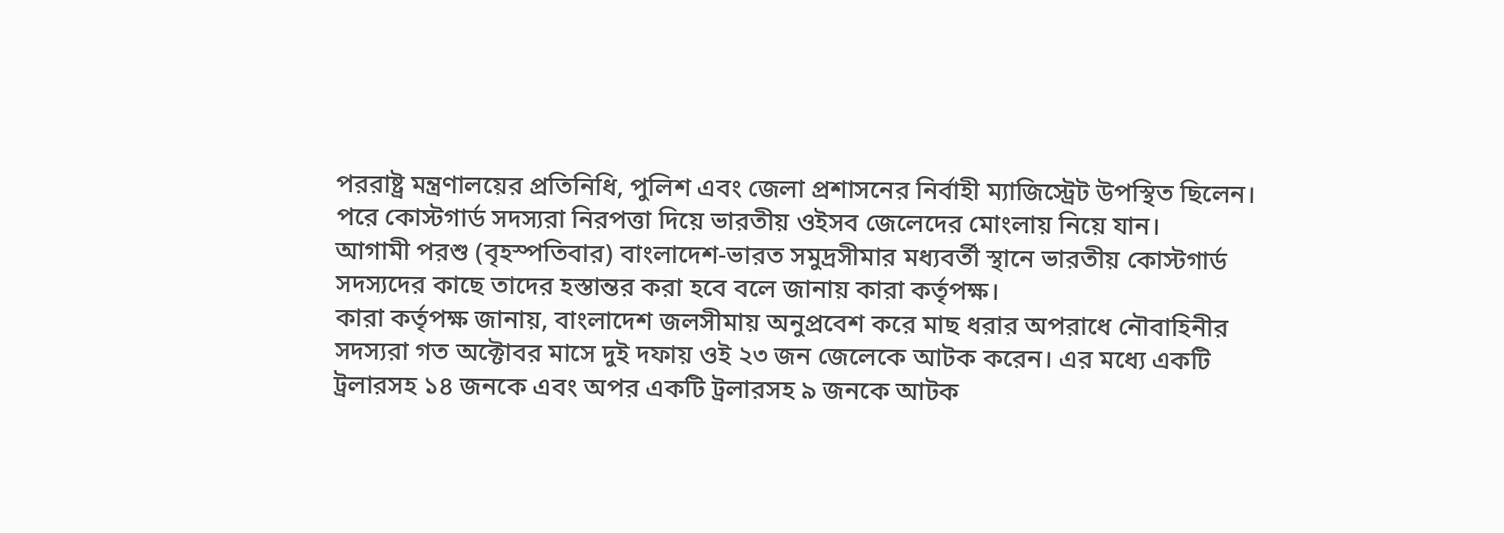পররাষ্ট্র মন্ত্রণালয়ের প্রতিনিধি, পুলিশ এবং জেলা প্রশাসনের নির্বাহী ম্যাজিস্ট্রেট উপস্থিত ছিলেন। পরে কোস্টগার্ড সদস্যরা নিরপত্তা দিয়ে ভারতীয় ওইসব জেলেদের মোংলায় নিয়ে যান।
আগামী পরশু (বৃহস্পতিবার) বাংলাদেশ-ভারত সমুদ্রসীমার মধ্যবর্তী স্থানে ভারতীয় কোস্টগার্ড সদস্যদের কাছে তাদের হস্তান্তর করা হবে বলে জানায় কারা কর্তৃপক্ষ।
কারা কর্তৃপক্ষ জানায়, বাংলাদেশ জলসীমায় অনুপ্রবেশ করে মাছ ধরার অপরাধে নৌবাহিনীর সদস্যরা গত অক্টোবর মাসে দুই দফায় ওই ২৩ জন জেলেকে আটক করেন। এর মধ্যে একটি ট্রলারসহ ১৪ জনকে এবং অপর একটি ট্রলারসহ ৯ জনকে আটক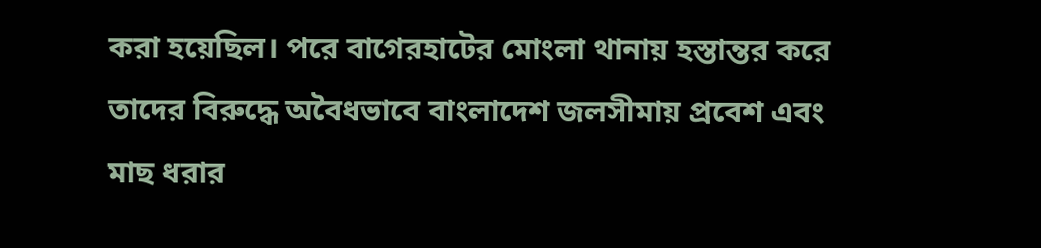করা হয়েছিল। পরে বাগেরহাটের মোংলা থানায় হস্তান্তর করে তাদের বিরুদ্ধে অবৈধভাবে বাংলাদেশ জলসীমায় প্রবেশ এবং মাছ ধরার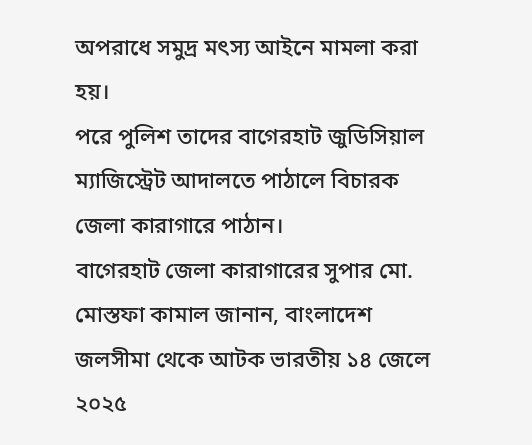অপরাধে সমুদ্র মৎস্য আইনে মামলা করা হয়।
পরে পুলিশ তাদের বাগেরহাট জুডিসিয়াল ম্যাজিস্ট্রেট আদালতে পাঠালে বিচারক জেলা কারাগারে পাঠান।
বাগেরহাট জেলা কারাগারের সুপার মো. মোস্তফা কামাল জানান, বাংলাদেশ জলসীমা থেকে আটক ভারতীয় ১৪ জেলে ২০২৫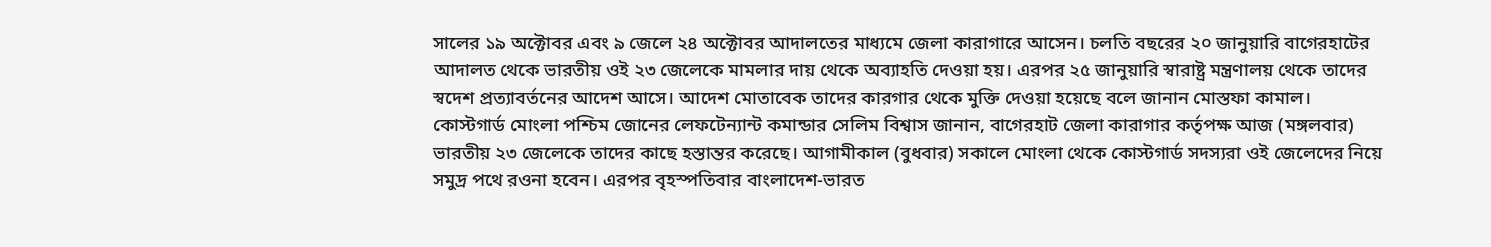সালের ১৯ অক্টোবর এবং ৯ জেলে ২৪ অক্টোবর আদালতের মাধ্যমে জেলা কারাগারে আসেন। চলতি বছরের ২০ জানুয়ারি বাগেরহাটের আদালত থেকে ভারতীয় ওই ২৩ জেলেকে মামলার দায় থেকে অব্যাহতি দেওয়া হয়। এরপর ২৫ জানুয়ারি স্বারাষ্ট্র মন্ত্রণালয় থেকে তাদের স্বদেশ প্রত্যাবর্তনের আদেশ আসে। আদেশ মোতাবেক তাদের কারগার থেকে মুক্তি দেওয়া হয়েছে বলে জানান মোস্তফা কামাল।
কোস্টগার্ড মোংলা পশ্চিম জোনের লেফটেন্যান্ট কমান্ডার সেলিম বিশ্বাস জানান, বাগেরহাট জেলা কারাগার কর্তৃপক্ষ আজ (মঙ্গলবার) ভারতীয় ২৩ জেলেকে তাদের কাছে হস্তান্তর করেছে। আগামীকাল (বুধবার) সকালে মোংলা থেকে কোস্টগার্ড সদস্যরা ওই জেলেদের নিয়ে সমুদ্র পথে রওনা হবেন। এরপর বৃহস্পতিবার বাংলাদেশ-ভারত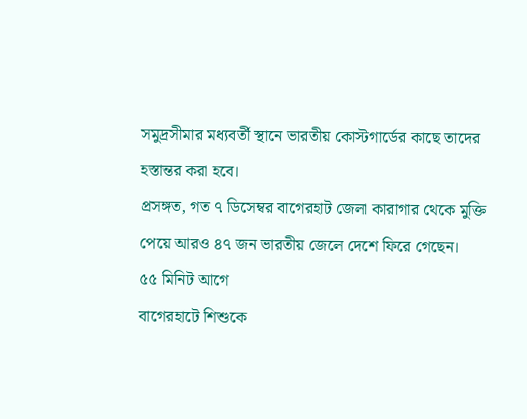সমুদ্রসীমার মধ্যবর্তী স্থানে ভারতীয় কোস্টগার্ডের কাছে তাদের হস্তান্তর করা হবে।
প্রসঙ্গত, গত ৭ ডিসেম্বর বাগেরহাট জেলা কারাগার থেকে মুক্তি পেয়ে আরও ৪৭ জন ভারতীয় জেলে দেশে ফিরে গেছেন।
৫৫ মিনিট আগে
বাগেরহাটে শিশুকে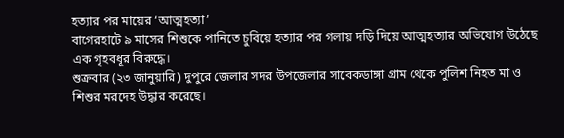হত্যার পর মায়ের ‘আত্মহত্যা’
বাগেরহাটে ৯ মাসের শিশুকে পানিতে চুবিয়ে হত্যার পর গলায় দড়ি দিয়ে আত্মহত্যার অভিযোগ উঠেছে এক গৃহবধূর বিরুদ্ধে।
শুক্রবার (২৩ জানুয়ারি) দুপুরে জেলার সদর উপজেলার সাবেকডাঙ্গা গ্রাম থেকে পুলিশ নিহত মা ও শিশুর মরদেহ উদ্ধার করেছে।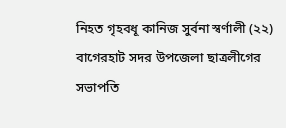নিহত গৃহবধূ কানিজ সুর্বনা স্বর্ণালী (২২) বাগেরহাট সদর উপজেলা ছাত্রলীগের সভাপতি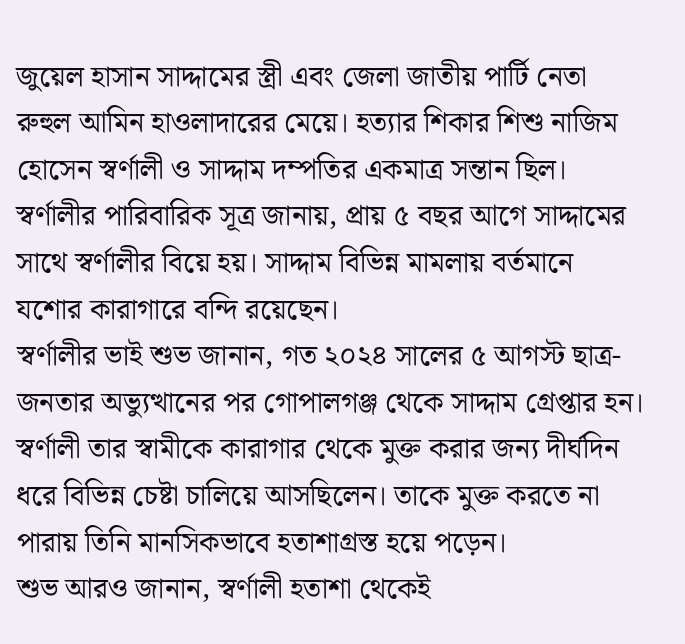জুয়েল হাসান সাদ্দামের স্ত্রী এবং জেলা জাতীয় পার্টি নেতা রুহুল আমিন হাওলাদারের মেয়ে। হত্যার শিকার শিশু নাজিম হোসেন স্বর্ণালী ও সাদ্দাম দম্পতির একমাত্র সন্তান ছিল।
স্বর্ণালীর পারিবারিক সূত্র জানায়, প্রায় ৫ বছর আগে সাদ্দামের সাথে স্বর্ণালীর বিয়ে হয়। সাদ্দাম বিভিন্ন মামলায় বর্তমানে যশোর কারাগারে বন্দি রয়েছেন।
স্বর্ণালীর ভাই শুভ জানান, গত ২০২৪ সালের ৫ আগস্ট ছাত্র-জনতার অভ্যুত্থানের পর গোপালগঞ্জ থেকে সাদ্দাম গ্রেপ্তার হন। স্বর্ণালী তার স্বামীকে কারাগার থেকে মুক্ত করার জন্য দীর্ঘদিন ধরে বিভিন্ন চেষ্টা চালিয়ে আসছিলেন। তাকে মুক্ত করতে না পারায় তিনি মানসিকভাবে হতাশাগ্রস্ত হয়ে পড়েন।
শুভ আরও জানান, স্বর্ণালী হতাশা থেকেই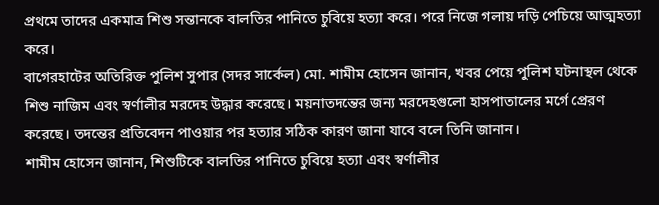প্রথমে তাদের একমাত্র শিশু সন্তানকে বালতির পানিতে চুবিয়ে হত্যা করে। পরে নিজে গলায় দড়ি পেচিয়ে আত্মহত্যা করে।
বাগেরহাটের অতিরিক্ত পুলিশ সুপার (সদর সার্কেল) মো. শামীম হোসেন জানান, খবর পেয়ে পুলিশ ঘটনাস্থল থেকে শিশু নাজিম এবং স্বর্ণালীর মরদেহ উদ্ধার করেছে। ময়নাতদন্তের জন্য মরদেহগুলো হাসপাতালের মর্গে প্রেরণ করেছে। তদন্তের প্রতিবেদন পাওয়ার পর হত্যার সঠিক কারণ জানা যাবে বলে তিনি জানান।
শামীম হোসেন জানান, শিশুটিকে বালতির পানিতে চুবিয়ে হত্যা এবং স্বর্ণালীর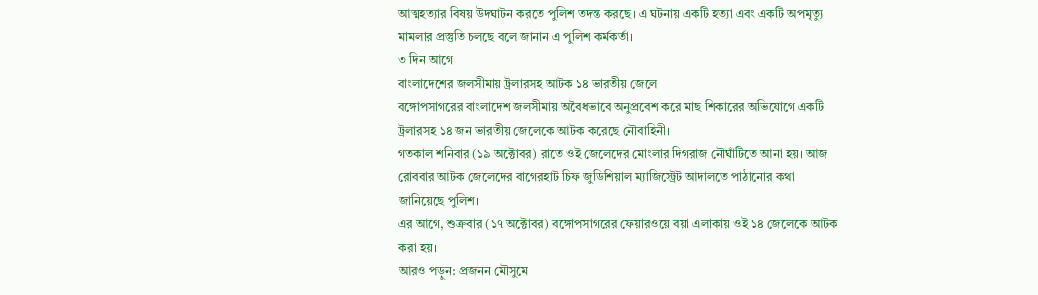আত্মহত্যার বিষয় উদঘাটন করতে পুলিশ তদন্ত করছে। এ ঘটনায় একটি হত্যা এবং একটি অপমৃত্যু মামলার প্রস্তুতি চলছে বলে জানান এ পুলিশ কর্মকর্তা।
৩ দিন আগে
বাংলাদেশের জলসীমায় ট্রলারসহ আটক ১৪ ভারতীয় জেলে
বঙ্গোপসাগরের বাংলাদেশ জলসীমায় অবৈধভাবে অনুপ্রবেশ করে মাছ শিকারের অভিযোগে একটি ট্রলারসহ ১৪ জন ভারতীয় জেলেকে আটক করেছে নৌবাহিনী।
গতকাল শনিবার (১৯ অক্টোবর) রাতে ওই জেলেদের মোংলার দিগরাজ নৌঘাঁটিতে আনা হয়। আজ রোববার আটক জেলেদের বাগেরহাট চিফ জুডিশিয়াল ম্যাজিস্ট্রেট আদালতে পাঠানোর কথা জানিয়েছে পুলিশ।
এর আগে, শুক্রবার (১৭ অক্টোবর) বঙ্গোপসাগরের ফেয়ারওয়ে বয়া এলাকায় ওই ১৪ জেলেকে আটক করা হয়।
আরও পড়ুন: প্রজনন মৌসুমে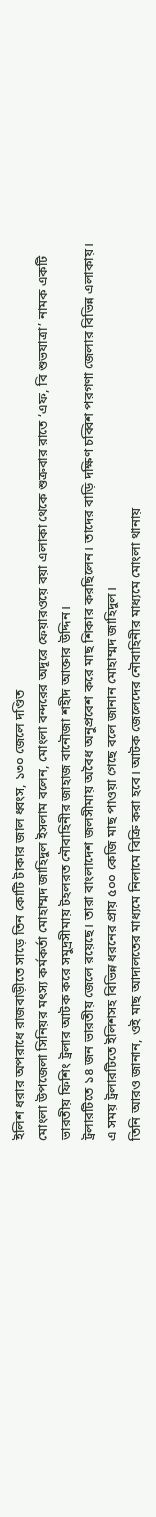ইলিশ ধরার অপরাধে রাজবাড়ীতে সাড়ে তিন কোটি টাকার জাল ধ্বংস, ১৩০ জেলে দণ্ডিত
মোংলা উপজেলা সিনিয়র মৎস্য কর্মকর্তা মোহাম্মদ জাহিদুল ইসলাম বলেন, মোংলা বন্দরের অদূরে ফেয়ারওয়ে বয়া এলাকা থেকে শুক্রবার রাতে ‘এফ, বি শুভযাত্রা’ নামক একটি ভারতীয় ফিশিং ট্রলার আটক করে সমুদ্রসীমায় টহলরত নৌবাহিনীর জাহাজ বানৌজা শহীদ আক্তার উদ্দিন।
ট্রলারটিতে ১৪ জন ভারতীয় জেলে রয়েছে। তারা বাংলাদেশ জলসীমায় অবৈধ অনুপ্রবেশ করে মাছ শিকার করছিলেন। তাদের বাড়ি দক্ষিণ চব্বিশ পরগণা জেলার বিভিন্ন এলাকায়। এ সময় ট্রলারটিতে ইলিশসহ বিভিন্ন ধরনের প্রায় ৫০০ কেজি মাছ পাওয়া গেছে বলে জানান মোহাম্মদ জাহিদুল।
তিনি আরও জানান, ওই মাছ আদালতের মাধ্যমে নিলামে বিক্রি করা হবে। আটক জেলেদের নৌবাহিনীর মাধ্যমে মোংলা থানায়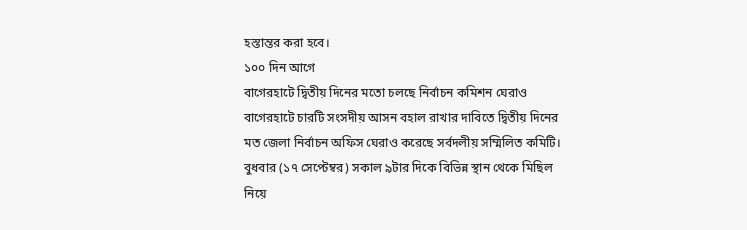হস্তান্তর করা হবে।
১০০ দিন আগে
বাগেরহাটে দ্বিতীয় দিনের মতো চলছে নির্বাচন কমিশন ঘেরাও
বাগেরহাটে চারটি সংসদীয় আসন বহাল রাখার দাবিতে দ্বিতীয় দিনের মত জেলা নির্বাচন অফিস ঘেরাও করেছে সর্বদলীয় সম্মিলিত কমিটি।
বুধবার (১৭ সেপ্টেম্বর) সকাল ৯টার দিকে বিভিন্ন স্থান থেকে মিছিল নিয়ে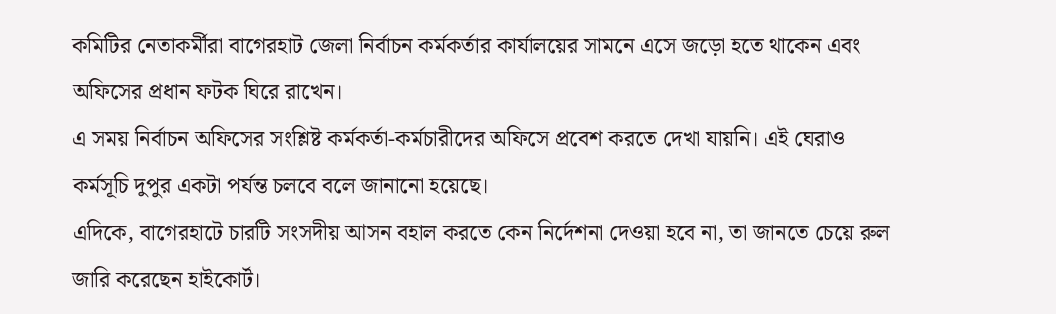কমিটির নেতাকর্মীরা বাগেরহাট জেলা নির্বাচন কর্মকর্তার কার্যালয়ের সামনে এসে জড়ো হতে থাকেন এবং অফিসের প্রধান ফটক ঘিরে রাখেন।
এ সময় নির্বাচন অফিসের সংশ্লিষ্ট কর্মকর্তা-কর্মচারীদের অফিসে প্রবেশ করতে দেখা যায়নি। এই ঘেরাও কর্মসূচি দুপুর একটা পর্যন্ত চলবে বলে জানানো হয়েছে।
এদিকে, বাগেরহাটে চারটি সংসদীয় আসন বহাল করতে কেন নির্দেশনা দেওয়া হবে না, তা জানতে চেয়ে রুল জারি করেছেন হাইকোর্ট।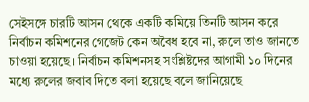সেইসঙ্গে চারটি আসন থেকে একটি কমিয়ে তিনটি আসন করে নির্বাচন কমিশনের গেজেট কেন অবৈধ হবে না, রুলে তাও জানতে চাওয়া হয়েছে। নির্বাচন কমিশনসহ সংশ্লিষ্টদের আগামী ১০ দিনের মধ্যে রুলের জবাব দিতে বলা হয়েছে বলে জানিয়েছে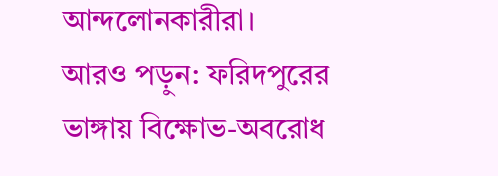আন্দলোনকারীরা।
আরও পড়ুন: ফরিদপুরের ভাঙ্গায় বিক্ষোভ-অবরোধ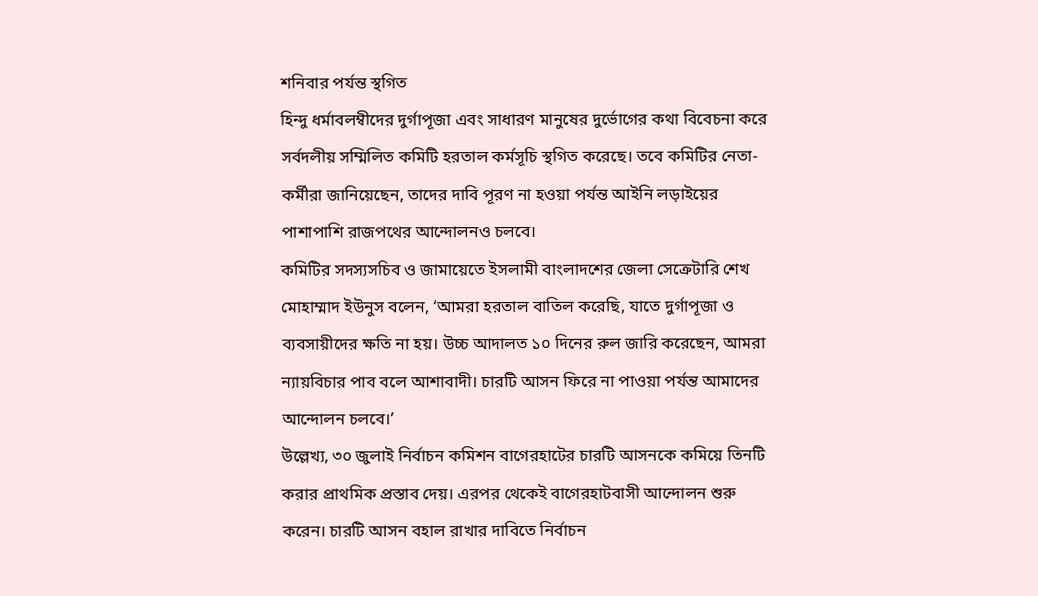শনিবার পর্যন্ত স্থগিত
হিন্দু ধর্মাবলম্বীদের দুর্গাপূজা এবং সাধারণ মানুষের দুর্ভোগের কথা বিবেচনা করে সর্বদলীয় সম্মিলিত কমিটি হরতাল কর্মসূচি স্থগিত করেছে। তবে কমিটির নেতা-কর্মীরা জানিয়েছেন, তাদের দাবি পূরণ না হওয়া পর্যন্ত আইনি লড়াইয়ের পাশাপাশি রাজপথের আন্দোলনও চলবে।
কমিটির সদস্যসচিব ও জামায়েতে ইসলামী বাংলাদশের জেলা সেক্রেটারি শেখ মোহাম্মাদ ইউনুস বলেন, ‘আমরা হরতাল বাতিল করেছি, যাতে দুর্গাপূজা ও ব্যবসায়ীদের ক্ষতি না হয়। উচ্চ আদালত ১০ দিনের রুল জারি করেছেন, আমরা ন্যায়বিচার পাব বলে আশাবাদী। চারটি আসন ফিরে না পাওয়া পর্যন্ত আমাদের আন্দোলন চলবে।’
উল্লেখ্য, ৩০ জুলাই নির্বাচন কমিশন বাগেরহাটের চারটি আসনকে কমিয়ে তিনটি করার প্রাথমিক প্রস্তাব দেয়। এরপর থেকেই বাগেরহাটবাসী আন্দোলন শুরু করেন। চারটি আসন বহাল রাখার দাবিতে নির্বাচন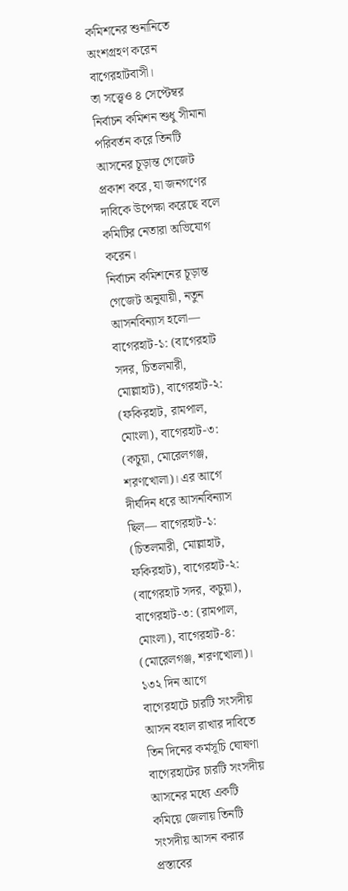কমিশনের শুনানিতে অংশগ্রহণ করেন বাগেরহাটবাসী।
তা সত্ত্বেও ৪ সেপ্টেম্বর নির্বাচন কমিশন শুধু সীমানা পরিবর্তন করে তিনটি আসনের চূড়ান্ত গেজেট প্রকাশ করে, যা জনগণের দাবিকে উপেক্ষা করেছে বলে কমিটির নেতারা অভিযোগ করেন।
নির্বাচন কমিশনের চূড়ান্ত গেজেট অনুযায়ী, নতুন আসনবিন্যাস হলো— বাগেরহাট-১: (বাগেরহাট সদর, চিতলমারী, মোল্লাহাট), বাগেরহাট-২: (ফকিরহাট, রামপাল, মোংলা), বাগেরহাট-৩: (কচুয়া, মোরেলগঞ্জ, শরণখোলা)। এর আগে দীর্ঘদিন ধরে আসনবিন্যাস ছিল— বাগেরহাট-১: (চিতলমারী, মোল্লাহাট, ফকিরহাট), বাগেরহাট-২: (বাগেরহাট সদর, কচুয়া), বাগেরহাট-৩: (রামপাল, মোংলা), বাগেরহাট-৪: (মোরেলগঞ্জ, শরণখোলা)।
১৩২ দিন আগে
বাগেরহাটে চারটি সংসদীয় আসন বহাল রাখার দাবিতে তিন দিনের কর্মসূচি ঘোষণা
বাগেরহাটের চারটি সংসদীয় আসনের মধ্যে একটি কমিয়ে জেলায় তিনটি সংসদীয় আসন করার প্রস্তাবের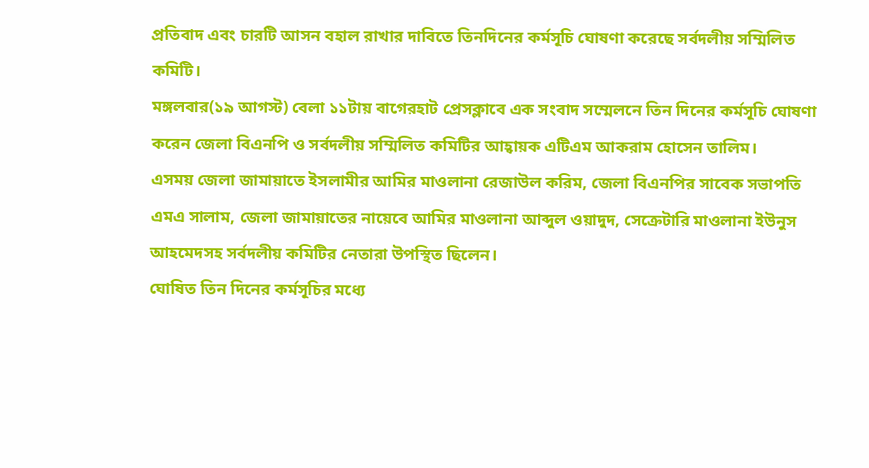প্রতিবাদ এবং চারটি আসন বহাল রাখার দাবিতে তিনদিনের কর্মসূচি ঘোষণা করেছে সর্বদলীয় সম্মিলিত কমিটি।
মঙ্গলবার(১৯ আগস্ট) বেলা ১১টায় বাগেরহাট প্রেসক্লাবে এক সংবাদ সম্মেলনে তিন দিনের কর্মসূচি ঘোষণা করেন জেলা বিএনপি ও সর্বদলীয় সম্মিলিত কমিটির আহ্বায়ক এটিএম আকরাম হোসেন তালিম।
এসময় জেলা জামায়াতে ইসলামীর আমির মাওলানা রেজাউল করিম, জেলা বিএনপির সাবেক সভাপতি এমএ সালাম, জেলা জামায়াতের নায়েবে আমির মাওলানা আব্দুল ওয়াদুদ, সেক্রেটারি মাওলানা ইউনুস আহমেদসহ সর্বদলীয় কমিটির নেতারা উপস্থিত ছিলেন।
ঘোষিত তিন দিনের কর্মসূচির মধ্যে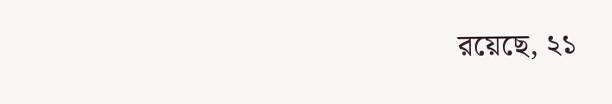রয়েছে, ২১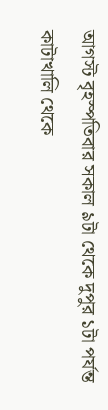আগস্ট বৃহস্পতিবার সকাল ৯টা থেকে দুপুর ১টা পর্যন্ত কাটাখালি থেকে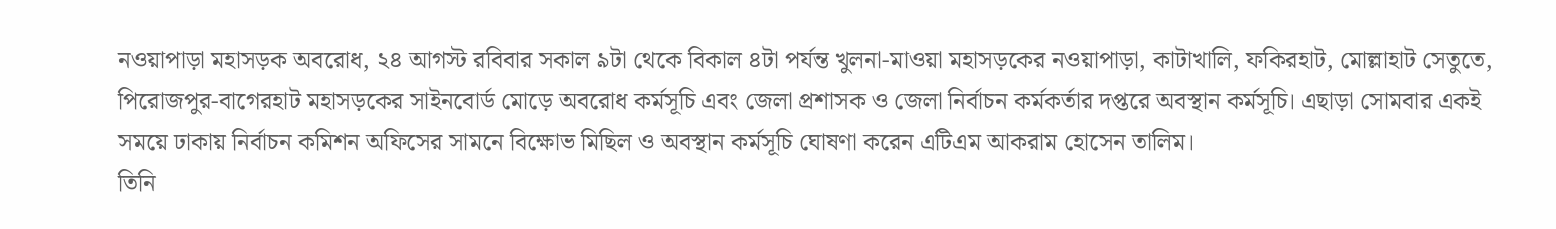নওয়াপাড়া মহাসড়ক অবরোধ, ২৪ আগস্ট রবিবার সকাল ৯টা থেকে বিকাল ৪টা পর্যন্ত খুলনা-মাওয়া মহাসড়কের নওয়াপাড়া, কাটাখালি, ফকিরহাট, মোল্লাহাট সেতুতে, পিরোজপুর-বাগেরহাট মহাসড়কের সাইনবোর্ড মোড়ে অবরোধ কর্মসূচি এবং জেলা প্রশাসক ও জেলা নির্বাচন কর্মকর্তার দপ্তরে অবস্থান কর্মসূচি। এছাড়া সোমবার একই সময়ে ঢাকায় নির্বাচন কমিশন অফিসের সামনে বিক্ষোভ মিছিল ও অবস্থান কর্মসূচি ঘোষণা করেন এটিএম আকরাম হোসেন তালিম।
তিনি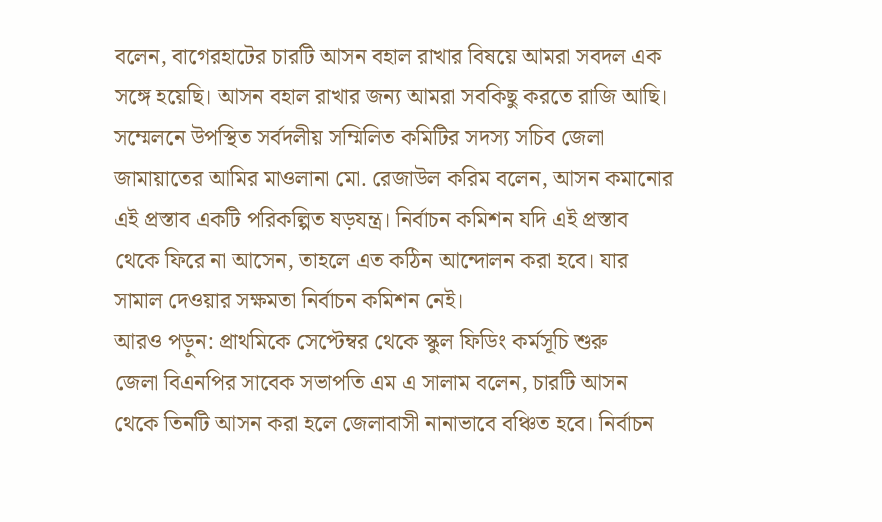বলেন, বাগেরহাটের চারটি আসন বহাল রাখার বিষয়ে আমরা সবদল এক সঙ্গে হয়েছি। আসন বহাল রাখার জন্য আমরা সবকিছু করতে রাজি আছি।
সম্মেলনে উপস্থিত সর্বদলীয় সম্মিলিত কমিটির সদস্য সচিব জেলা জামায়াতের আমির মাওলানা মো. রেজাউল করিম বলেন, আসন কমানোর এই প্রস্তাব একটি পরিকল্পিত ষড়যন্ত্র। নির্বাচন কমিশন যদি এই প্রস্তাব থেকে ফিরে না আসেন, তাহলে এত কঠিন আন্দোলন করা হবে। যার সামাল দেওয়ার সক্ষমতা নির্বাচন কমিশন নেই।
আরও পড়ুন: প্রাথমিকে সেপ্টেম্বর থেকে স্কুল ফিডিং কর্মসূচি শুরু
জেলা বিএনপির সাবেক সভাপতি এম এ সালাম বলেন, চারটি আসন থেকে তিনটি আসন করা হলে জেলাবাসী নানাভাবে বঞ্চিত হবে। নির্বাচন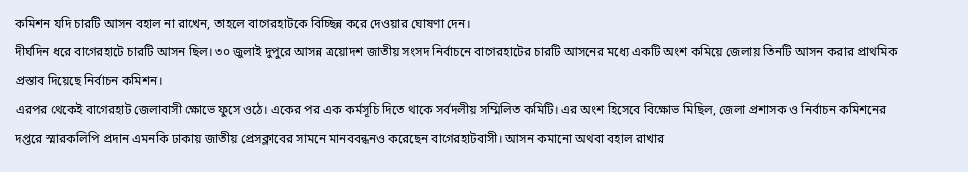কমিশন যদি চারটি আসন বহাল না রাখেন, তাহলে বাগেরহাটকে বিচ্ছিন্ন করে দেওয়ার ঘোষণা দেন।
দীর্ঘদিন ধরে বাগেরহাটে চারটি আসন ছিল। ৩০ জুলাই দুপুরে আসন্ন ত্রয়োদশ জাতীয় সংসদ নির্বাচনে বাগেরহাটের চারটি আসনের মধ্যে একটি অংশ কমিয়ে জেলায় তিনটি আসন করার প্রাথমিক প্রস্তাব দিয়েছে নির্বাচন কমিশন।
এরপর থেকেই বাগেরহাট জেলাবাসী ক্ষোভে ফুসে ওঠে। একের পর এক কর্মসূচি দিতে থাকে সর্বদলীয় সম্মিলিত কমিটি। এর অংশ হিসেবে বিক্ষোভ মিছিল, জেলা প্রশাসক ও নির্বাচন কমিশনের দপ্তরে স্মারকলিপি প্রদান এমনকি ঢাকায় জাতীয় প্রেসক্লাবের সামনে মানববন্ধনও করেছেন বাগেরহাটবাসী। আসন কমানো অথবা বহাল রাখার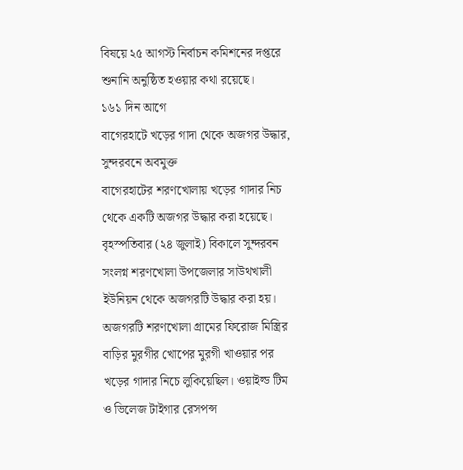বিষয়ে ২৫ আগস্ট নির্বাচন কমিশনের দপ্তরে শুনানি অনুষ্ঠিত হওয়ার কথা রয়েছে।
১৬১ দিন আগে
বাগেরহাটে খড়ের গাদা থেকে অজগর উদ্ধার, সুন্দরবনে অবমুক্ত
বাগেরহাটের শরণখোলায় খড়ের গাদার নিচ থেকে একটি অজগর উদ্ধার করা হয়েছে। বৃহস্পতিবার (২৪ জুলাই) বিকালে সুন্দরবন সংলগ্ন শরণখোলা উপজেলার সাউথখালী ইউনিয়ন থেকে অজগরটি উদ্ধার করা হয়।
অজগরটি শরণখোলা গ্রামের ফিরোজ মিস্ত্রির বাড়ির মুরগীর খোপের মুরগী খাওয়ার পর খড়ের গাদার নিচে লুকিয়েছিল। ওয়াইল্ড টিম ও ভিলেজ টাইগার রেসপন্স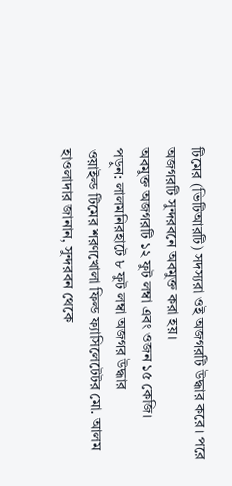টিমের (ভিটিআরটি) সদস্যরা ওই অজগরটি উদ্ধার করে। পরে অজগরটি সুন্দরবনে অবমুক্ত করা হয়।
অবমুক্ত অজগরটি ১২ ফুট লম্বা এবং ওজন ১৫ কেজি।
পড়ুন: লালমনিরহাটে ৮ ফুট লম্বা অজগর উদ্ধার
ওয়াইল্ড টিমের শরণখোলা ফিল্ড ফ্যাসিলেটেটর মো. আলম হাওলাদার জানান, সুন্দরবন থেকে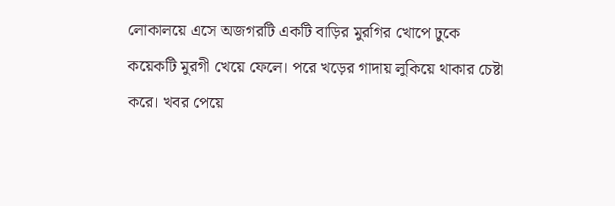লোকালয়ে এসে অজগরটি একটি বাড়ির মুরগির খোপে ঢুকে কয়েকটি মুরগী খেয়ে ফেলে। পরে খড়ের গাদায় লুকিয়ে থাকার চেষ্টা করে। খবর পেয়ে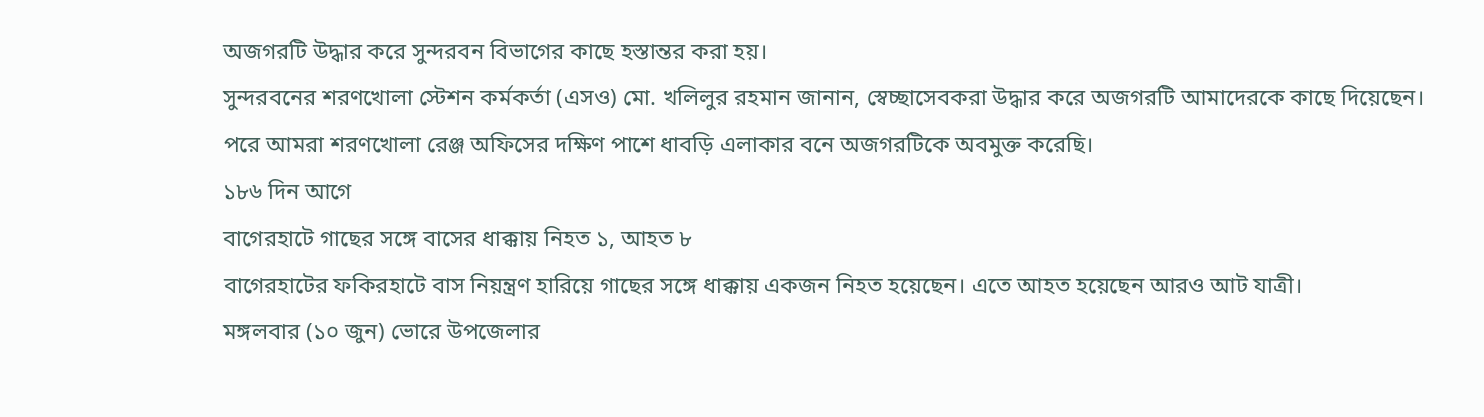অজগরটি উদ্ধার করে সুন্দরবন বিভাগের কাছে হস্তান্তর করা হয়।
সুন্দরবনের শরণখোলা স্টেশন কর্মকর্তা (এসও) মো. খলিলুর রহমান জানান, স্বেচ্ছাসেবকরা উদ্ধার করে অজগরটি আমাদেরকে কাছে দিয়েছেন। পরে আমরা শরণখোলা রেঞ্জ অফিসের দক্ষিণ পাশে ধাবড়ি এলাকার বনে অজগরটিকে অবমুক্ত করেছি।
১৮৬ দিন আগে
বাগেরহাটে গাছের সঙ্গে বাসের ধাক্কায় নিহত ১, আহত ৮
বাগেরহাটের ফকিরহাটে বাস নিয়ন্ত্রণ হারিয়ে গাছের সঙ্গে ধাক্কায় একজন নিহত হয়েছেন। এতে আহত হয়েছেন আরও আট যাত্রী।
মঙ্গলবার (১০ জুন) ভোরে উপজেলার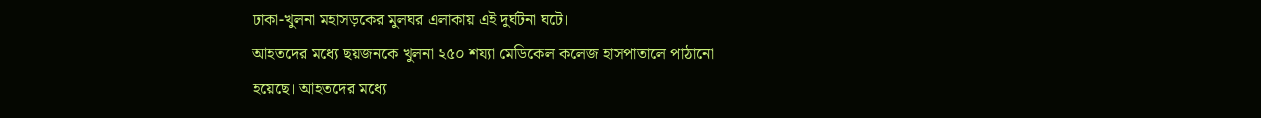ঢাকা-খুলনা মহাসড়কের মুলঘর এলাকায় এই দুর্ঘটনা ঘটে।
আহতদের মধ্যে ছয়জনকে খুলনা ২৫০ শয্যা মেডিকেল কলেজ হাসপাতালে পাঠানো হয়েছে। আহতদের মধ্যে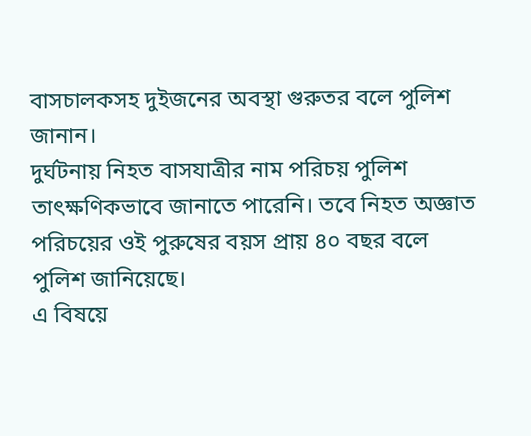বাসচালকসহ দুইজনের অবস্থা গুরুতর বলে পুলিশ জানান।
দুর্ঘটনায় নিহত বাসযাত্রীর নাম পরিচয় পুলিশ তাৎক্ষণিকভাবে জানাতে পারেনি। তবে নিহত অজ্ঞাত পরিচয়ের ওই পুরুষের বয়স প্রায় ৪০ বছর বলে পুলিশ জানিয়েছে।
এ বিষয়ে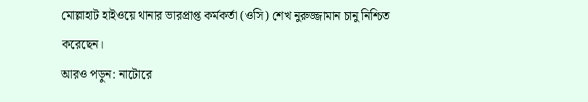মোল্লাহাট হাইওয়ে থানার ভারপ্রাপ্ত কর্মকর্তা (ওসি) শেখ নুরুজ্জামান চানু নিশ্চিত করেছেন।
আরও পড়ুন: নাটোরে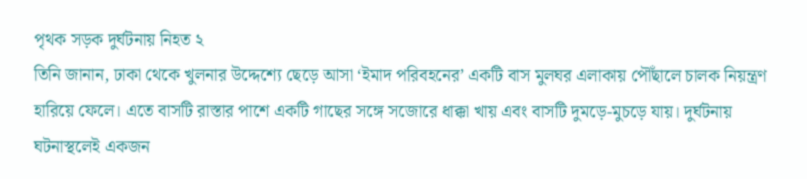পৃথক সড়ক দুর্ঘটনায় নিহত ২
তিনি জানান, ঢাকা থেকে খুলনার উদ্দেশ্যে ছেড়ে আসা ‘ইমাদ পরিবহনের’ একটি বাস মুলঘর এলাকায় পৌঁছালে চালক নিয়ন্ত্রণ হারিয়ে ফেলে। এতে বাসটি রাস্তার পাশে একটি গাছের সঙ্গে সজোরে ধাক্কা খায় এবং বাসটি দুমড়ে-মুচড়ে যায়। দুর্ঘটনায় ঘটনাস্থলেই একজন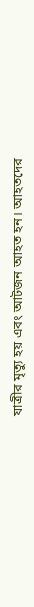যাত্রীর মৃত্যু হয় এবং আটজন আহত হন। আহতদের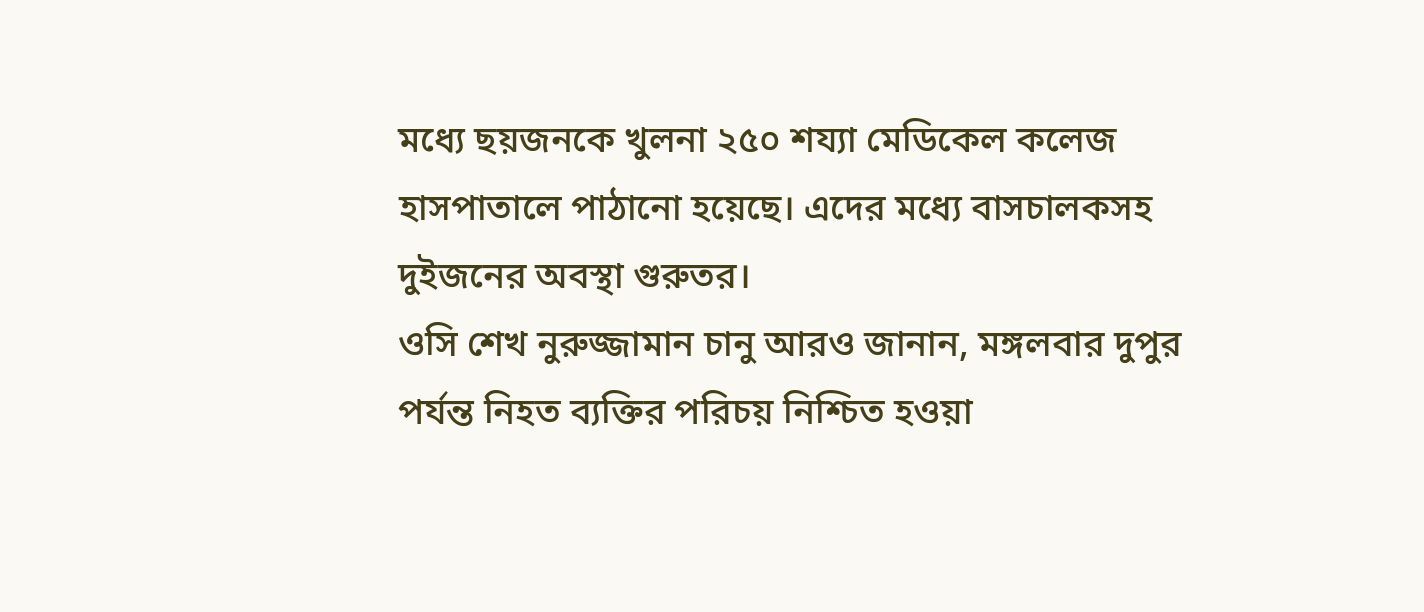মধ্যে ছয়জনকে খুলনা ২৫০ শয্যা মেডিকেল কলেজ হাসপাতালে পাঠানো হয়েছে। এদের মধ্যে বাসচালকসহ দুইজনের অবস্থা গুরুতর।
ওসি শেখ নুরুজ্জামান চানু আরও জানান, মঙ্গলবার দুপুর পর্যন্ত নিহত ব্যক্তির পরিচয় নিশ্চিত হওয়া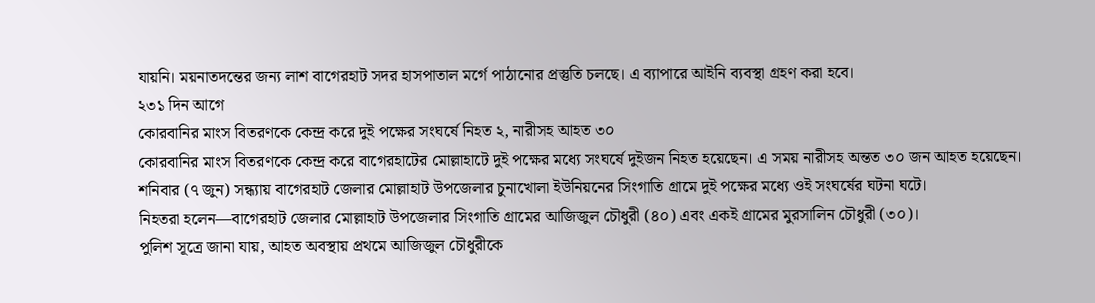যায়নি। ময়নাতদন্তের জন্য লাশ বাগেরহাট সদর হাসপাতাল মর্গে পাঠানোর প্রস্তুতি চলছে। এ ব্যাপারে আইনি ব্যবস্থা গ্রহণ করা হবে।
২৩১ দিন আগে
কোরবানির মাংস বিতরণকে কেন্দ্র করে দুই পক্ষের সংঘর্ষে নিহত ২, নারীসহ আহত ৩০
কোরবানির মাংস বিতরণকে কেন্দ্র করে বাগেরহাটের মোল্লাহাটে দুই পক্ষের মধ্যে সংঘর্ষে দুইজন নিহত হয়েছেন। এ সময় নারীসহ অন্তত ৩০ জন আহত হয়েছেন।
শনিবার (৭ জুন) সন্ধ্যায় বাগেরহাট জেলার মোল্লাহাট উপজেলার চুনাখোলা ইউনিয়নের সিংগাতি গ্রামে দুই পক্ষের মধ্যে ওই সংঘর্ষের ঘটনা ঘটে।
নিহতরা হলেন—বাগেরহাট জেলার মোল্লাহাট উপজেলার সিংগাতি গ্রামের আজিজুল চৌধুরী (৪০) এবং একই গ্রামের মুরসালিন চৌধুরী (৩০)।
পুলিশ সূত্রে জানা যায়, আহত অবস্থায় প্রথমে আজিজুল চৌধুরীকে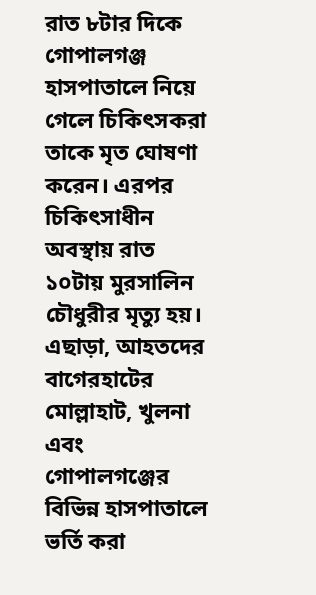রাত ৮টার দিকে গোপালগঞ্জ হাসপাতালে নিয়ে গেলে চিকিৎসকরা তাকে মৃত ঘোষণা করেন। এরপর চিকিৎসাধীন অবস্থায় রাত ১০টায় মুরসালিন চৌধুরীর মৃত্যু হয়। এছাড়া, আহতদের বাগেরহাটের মোল্লাহাট, খুলনা এবং গোপালগঞ্জের বিভিন্ন হাসপাতালে ভর্তি করা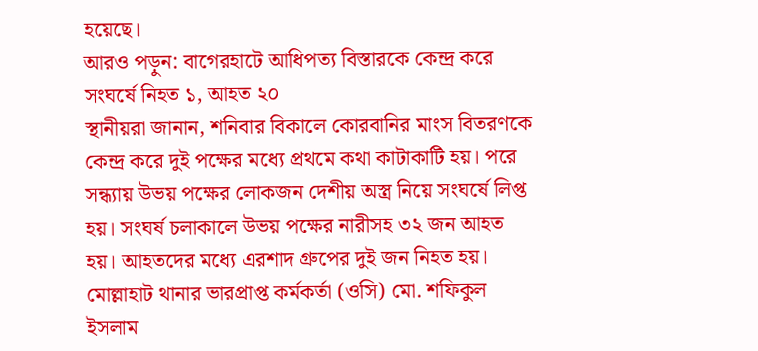হয়েছে।
আরও পড়ুন: বাগেরহাটে আধিপত্য বিস্তারকে কেন্দ্র করে সংঘর্ষে নিহত ১, আহত ২০
স্থানীয়রা জানান, শনিবার বিকালে কোরবানির মাংস বিতরণকে কেন্দ্র করে দুই পক্ষের মধ্যে প্রথমে কথা কাটাকাটি হয়। পরে সন্ধ্যায় উভয় পক্ষের লোকজন দেশীয় অস্ত্র নিয়ে সংঘর্ষে লিপ্ত হয়। সংঘর্ষ চলাকালে উভয় পক্ষের নারীসহ ৩২ জন আহত হয়। আহতদের মধ্যে এরশাদ গ্রুপের দুই জন নিহত হয়।
মোল্লাহাট থানার ভারপ্রাপ্ত কর্মকর্তা (ওসি) মো. শফিকুল ইসলাম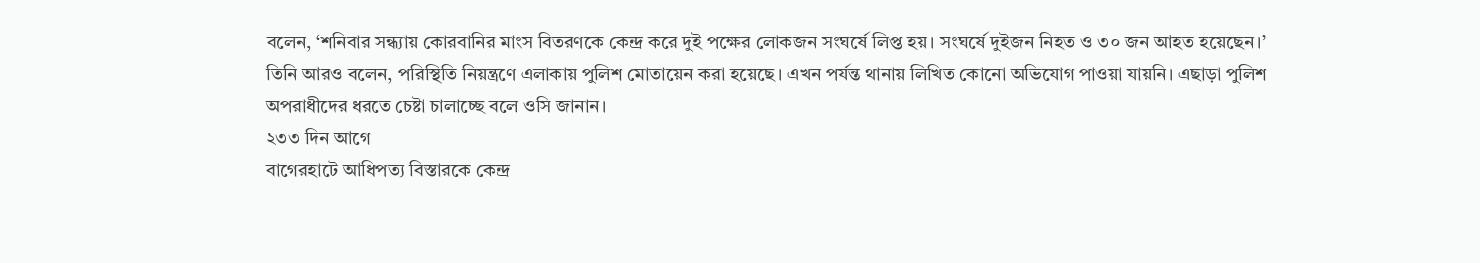বলেন, ‘শনিবার সন্ধ্যায় কোরবানির মাংস বিতরণকে কেন্দ্র করে দুই পক্ষের লোকজন সংঘর্ষে লিপ্ত হয়। সংঘর্ষে দুইজন নিহত ও ৩০ জন আহত হয়েছেন।’
তিনি আরও বলেন, পরিস্থিতি নিয়ন্ত্রণে এলাকায় পুলিশ মোতায়েন করা হয়েছে। এখন পর্যন্ত থানায় লিখিত কোনো অভিযোগ পাওয়া যায়নি। এছাড়া পুলিশ অপরাধীদের ধরতে চেষ্টা চালাচ্ছে বলে ওসি জানান।
২৩৩ দিন আগে
বাগেরহাটে আধিপত্য বিস্তারকে কেন্দ্র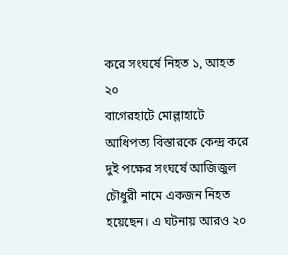করে সংঘর্ষে নিহত ১, আহত ২০
বাগেরহাটে মোল্লাহাটে আধিপত্য বিস্তারকে কেন্দ্র করে দুই পক্ষের সংঘর্ষে আজিজুল চৌধুরী নামে একজন নিহত হয়েছেন। এ ঘটনায় আরও ২০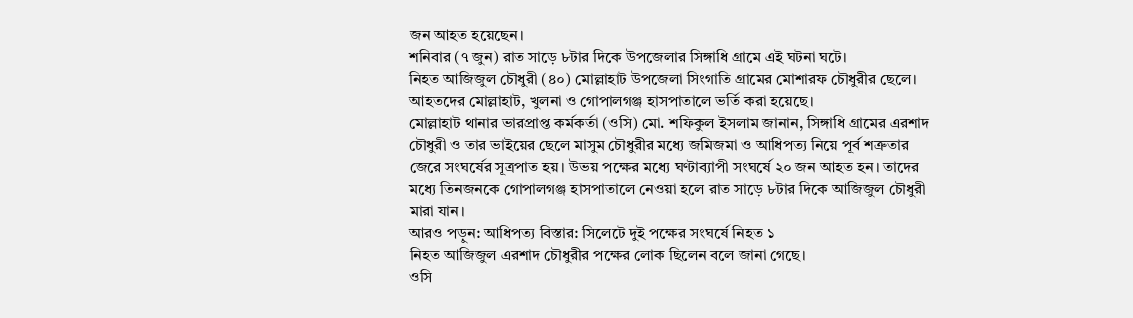জন আহত হয়েছেন।
শনিবার (৭ জুন) রাত সাড়ে ৮টার দিকে উপজেলার সিঙ্গাধি গ্রামে এই ঘটনা ঘটে।
নিহত আজিজুল চৌধুরী (৪০) মোল্লাহাট উপজেলা সিংগাতি গ্রামের মোশারফ চৌধুরীর ছেলে। আহতদের মোল্লাহাট, খুলনা ও গোপালগঞ্জ হাসপাতালে ভর্তি করা হয়েছে।
মোল্লাহাট থানার ভারপ্রাপ্ত কর্মকর্তা (ওসি) মো. শফিকুল ইসলাম জানান, সিঙ্গাধি গ্রামের এরশাদ চৌধুরী ও তার ভাইয়ের ছেলে মাসুম চৌধুরীর মধ্যে জমিজমা ও আধিপত্য নিয়ে পূর্ব শত্রুতার জেরে সংঘর্ষের সূত্রপাত হয়। উভয় পক্ষের মধ্যে ঘণ্টাব্যাপী সংঘর্ষে ২০ জন আহত হন। তাদের মধ্যে তিনজনকে গোপালগঞ্জ হাসপাতালে নেওয়া হলে রাত সাড়ে ৮টার দিকে আজিজুল চৌধুরী মারা যান।
আরও পড়ুন: আধিপত্য বিস্তার: সিলেটে দুই পক্ষের সংঘর্ষে নিহত ১
নিহত আজিজুল এরশাদ চৌধুরীর পক্ষের লোক ছিলেন বলে জানা গেছে।
ওসি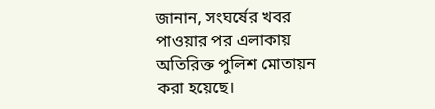জানান, সংঘর্ষের খবর পাওয়ার পর এলাকায় অতিরিক্ত পুলিশ মোতায়ন করা হয়েছে।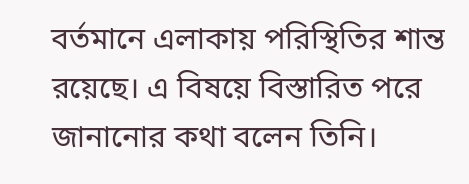বর্তমানে এলাকায় পরিস্থিতির শান্ত রয়েছে। এ বিষয়ে বিস্তারিত পরে জানানোর কথা বলেন তিনি।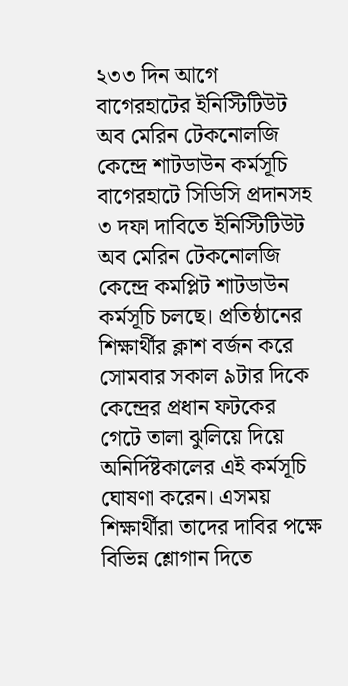২৩৩ দিন আগে
বাগেরহাটের ইনিস্টিটিউট অব মেরিন টেকনোলজি কেন্দ্রে শাটডাউন কর্মসূচি
বাগেরহাটে সিডিসি প্রদানসহ ৩ দফা দাবিতে ইনিস্টিটিউট অব মেরিন টেকনোলজি কেন্দ্রে কমপ্লিট শাটডাউন কর্মসূচি চলছে। প্রতিষ্ঠানের শিক্ষার্থীর ক্লাশ বর্জন করে সোমবার সকাল ৯টার দিকে কেন্দ্রের প্রধান ফটকের গেটে তালা ঝুলিয়ে দিয়ে অনির্দিষ্টকালের এই কর্মসূচি ঘোষণা করেন। এসময় শিক্ষার্থীরা তাদের দাবির পক্ষে বিভিন্ন শ্লোগান দিতে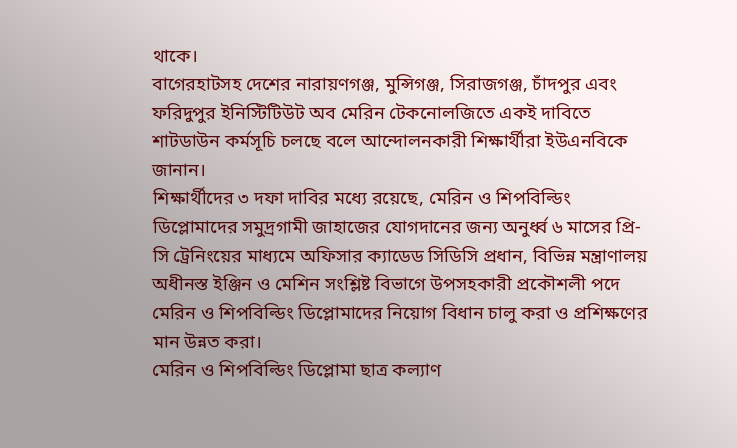থাকে।
বাগেরহাটসহ দেশের নারায়ণগঞ্জ, মুন্সিগঞ্জ, সিরাজগঞ্জ, চাঁদপুর এবং ফরিদুপুর ইনিস্টিটিউট অব মেরিন টেকনোলজিতে একই দাবিতে শাটডাউন কর্মসূচি চলছে বলে আন্দোলনকারী শিক্ষার্থীরা ইউএনবিকে জানান।
শিক্ষার্থীদের ৩ দফা দাবির মধ্যে রয়েছে, মেরিন ও শিপবিল্ডিং ডিপ্লোমাদের সমুদ্রগামী জাহাজের যোগদানের জন্য অনুর্ধ্ব ৬ মাসের প্রি- সি ট্রেনিংয়ের মাধ্যমে অফিসার ক্যাডেড সিডিসি প্রধান, বিভিন্ন মন্ত্রাণালয় অধীনস্ত ইঞ্জিন ও মেশিন সংশ্লিষ্ট বিভাগে উপসহকারী প্রকৌশলী পদে মেরিন ও শিপবিল্ডিং ডিপ্লোমাদের নিয়োগ বিধান চালু করা ও প্রশিক্ষণের মান উন্নত করা।
মেরিন ও শিপবিল্ডিং ডিপ্লোমা ছাত্র কল্যাণ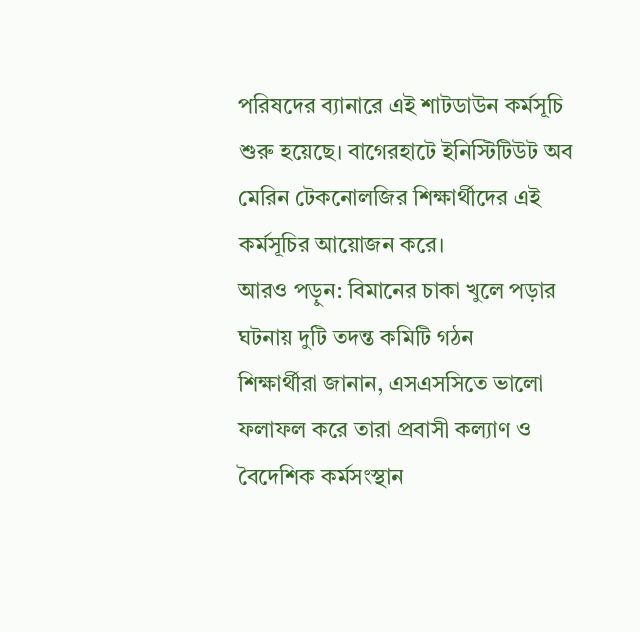পরিষদের ব্যানারে এই শাটডাউন কর্মসূচি শুরু হয়েছে। বাগেরহাটে ইনিস্টিটিউট অব মেরিন টেকনোলজির শিক্ষার্থীদের এই কর্মসূচির আয়োজন করে।
আরও পড়ুন: বিমানের চাকা খুলে পড়ার ঘটনায় দুটি তদন্ত কমিটি গঠন
শিক্ষার্থীরা জানান, এসএসসিতে ভালো ফলাফল করে তারা প্রবাসী কল্যাণ ও বৈদেশিক কর্মসংস্থান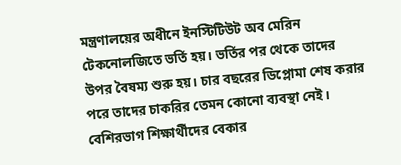মন্ত্রণালয়ের অধীনে ইনস্টিটিউট অব মেরিন টেকনোলজিতে ভর্তি হয়। ভর্তির পর থেকে তাদের উপর বৈষম্য শুরু হয়। চার বছরের ডিপ্লোমা শেষ করার পরে তাদের চাকরির তেমন কোনো ব্যবস্থা নেই। বেশিরভাগ শিক্ষার্থীদের বেকার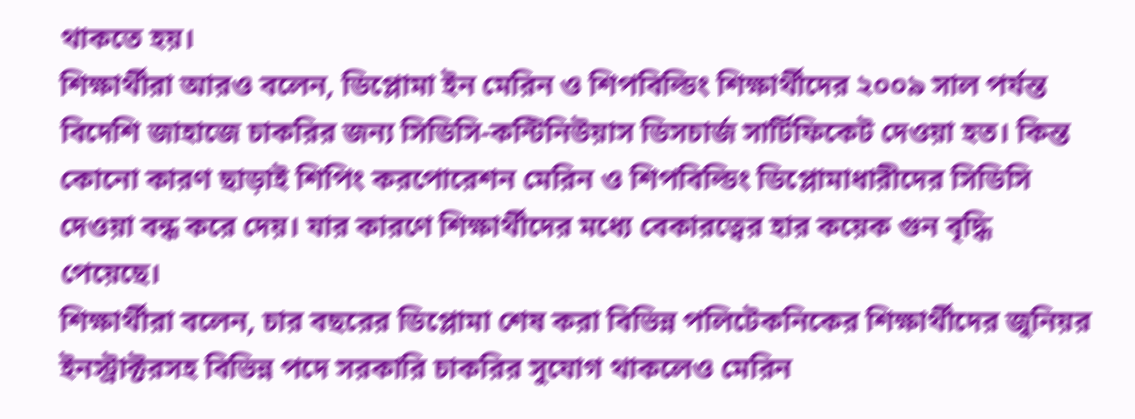থাকতে হয়।
শিক্ষার্থীরা আরও বলেন, ডিপ্লোমা ইন মেরিন ও শিপবিল্ডিং শিক্ষার্থীদের ২০০৯ সাল পর্যন্ত বিদেশি জাহাজে চাকরির জন্য সিডিসি-কন্টিনিউয়াস ডিসচার্জ সার্টিফিকেট দেওয়া হত। কিন্ত কোনো কারণ ছাড়াই শিপিং করপোরেশন মেরিন ও শিপবিল্ডিং ডিপ্লোমাধারীদের সিডিসি দেওয়া বন্ধ করে দেয়। যার কারণে শিক্ষার্থীদের মধ্যে বেকারত্বের হার কয়েক গুন বৃদ্ধি পেয়েছে।
শিক্ষার্থীরা বলেন, চার বছরের ডিপ্লোমা শেষ করা বিভিন্ন পলিটেকনিকের শিক্ষার্থীদের জুনিয়র ইনস্ট্রাক্টরসহ বিভিন্ন পদে সরকারি চাকরির সুযোগ থাকলেও মেরিন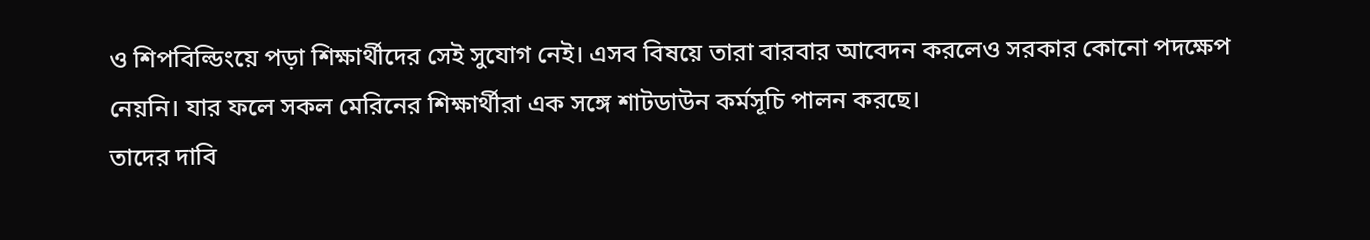ও শিপবিল্ডিংয়ে পড়া শিক্ষার্থীদের সেই সুযোগ নেই। এসব বিষয়ে তারা বারবার আবেদন করলেও সরকার কোনো পদক্ষেপ নেয়নি। যার ফলে সকল মেরিনের শিক্ষার্থীরা এক সঙ্গে শাটডাউন কর্মসূচি পালন করছে।
তাদের দাবি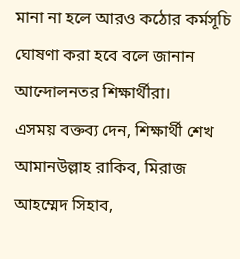মানা না হলে আরও কঠোর কর্মসূচি ঘোষণা করা হবে বলে জানান আন্দোলনতর শিক্ষার্থীরা।
এসময় বক্তব্য দেন, শিক্ষার্থী শেখ আমানউল্লাহ রাকিব, মিরাজ আহম্মেদ সিহাব,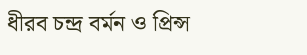ধীরব চন্দ্র বর্মন ও প্রিন্স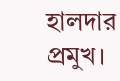হালদার প্রমুখ।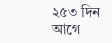২৫৩ দিন আগে